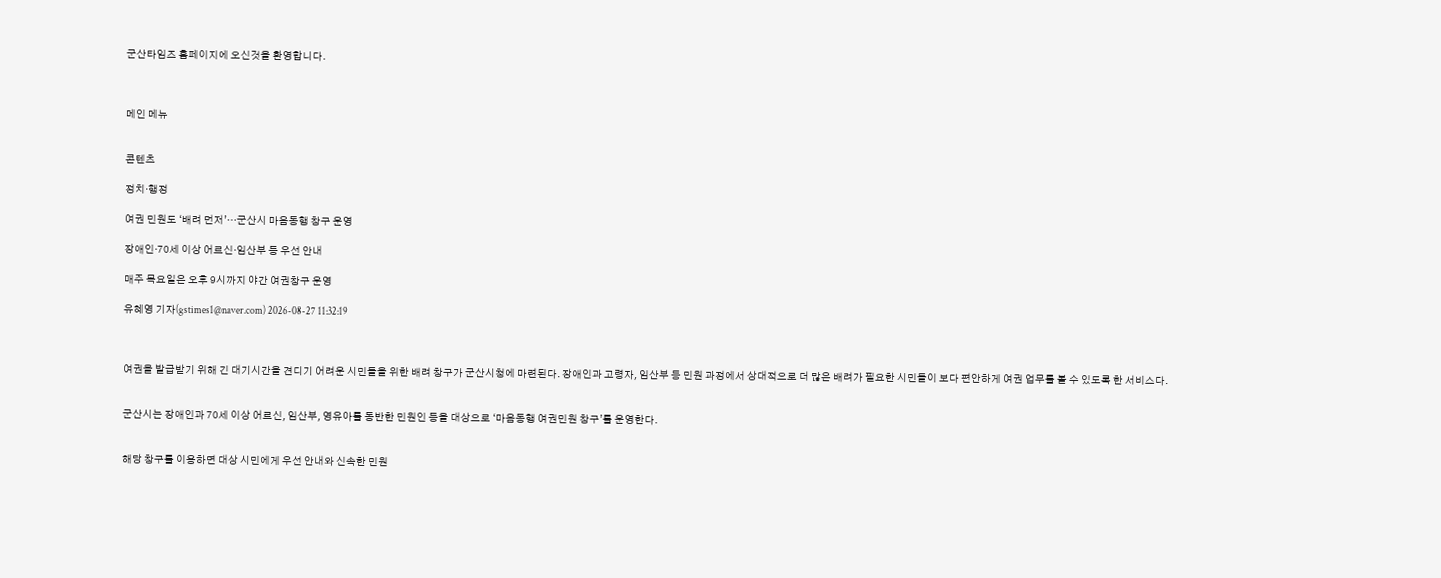군산타임즈 홈페이지에 오신것을 환영합니다.



메인 메뉴


콘텐츠

정치·행정

여권 민원도 ‘배려 먼저’…군산시 마음동행 창구 운영

장애인·70세 이상 어르신·임산부 등 우선 안내

매주 목요일은 오후 9시까지 야간 여권창구 운영

유혜영 기자(gstimes1@naver.com) 2026-08-27 11:32:19



여권을 발급받기 위해 긴 대기시간을 견디기 어려운 시민들을 위한 배려 창구가 군산시청에 마련된다. 장애인과 고령자, 임산부 등 민원 과정에서 상대적으로 더 많은 배려가 필요한 시민들이 보다 편안하게 여권 업무를 볼 수 있도록 한 서비스다.


군산시는 장애인과 70세 이상 어르신, 임산부, 영유아를 동반한 민원인 등을 대상으로 ‘마음동행 여권민원 창구’를 운영한다.


해당 창구를 이용하면 대상 시민에게 우선 안내와 신속한 민원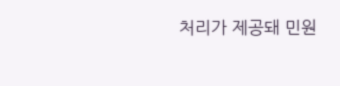처리가 제공돼 민원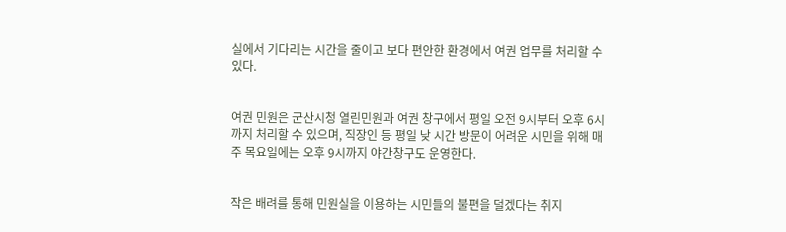실에서 기다리는 시간을 줄이고 보다 편안한 환경에서 여권 업무를 처리할 수 있다.


여권 민원은 군산시청 열린민원과 여권 창구에서 평일 오전 9시부터 오후 6시까지 처리할 수 있으며, 직장인 등 평일 낮 시간 방문이 어려운 시민을 위해 매주 목요일에는 오후 9시까지 야간창구도 운영한다.


작은 배려를 통해 민원실을 이용하는 시민들의 불편을 덜겠다는 취지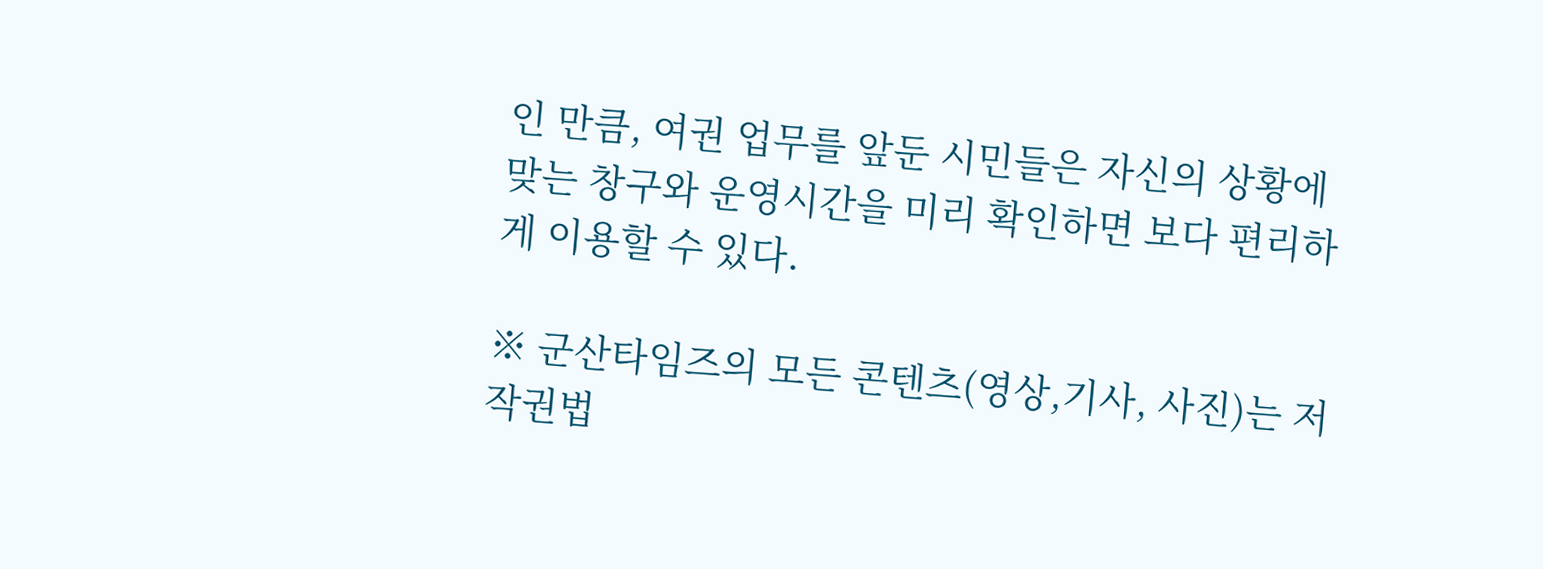인 만큼, 여권 업무를 앞둔 시민들은 자신의 상황에 맞는 창구와 운영시간을 미리 확인하면 보다 편리하게 이용할 수 있다.

※ 군산타임즈의 모든 콘텐츠(영상,기사, 사진)는 저작권법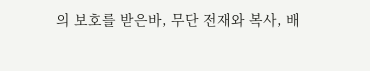의 보호를 받은바, 무단 전재와 복사, 배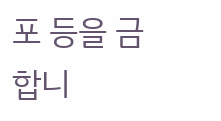포 등을 금합니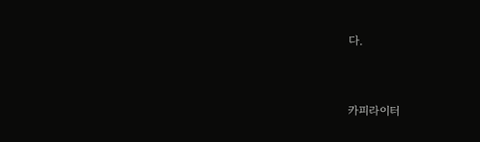다.


카피라이터